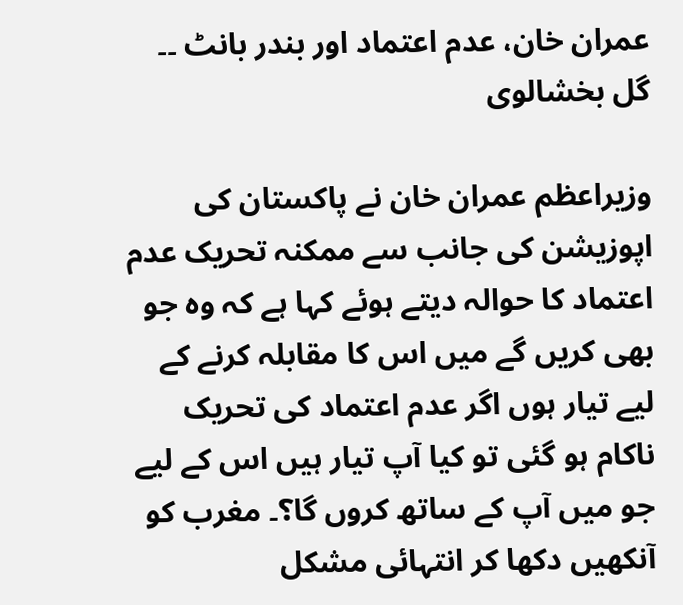عمران خان، عدم اعتماد اور بندر بانٹ ۔۔ گل بخشالوی

وزیراعظم عمران خان نے پاکستان کی اپوزیشن کی جانب سے ممکنہ تحریک عدم اعتماد کا حوالہ دیتے ہوئے کہا ہے کہ وہ جو بھی کریں گے میں اس کا مقابلہ کرنے کے لیے تیار ہوں اگر عدم اعتماد کی تحریک ناکام ہو گئی تو کیا آپ تیار ہیں اس کے لیے جو میں آپ کے ساتھ کروں گا؟۔ مغرب کو آنکھیں دکھا کر انتہائی مشکل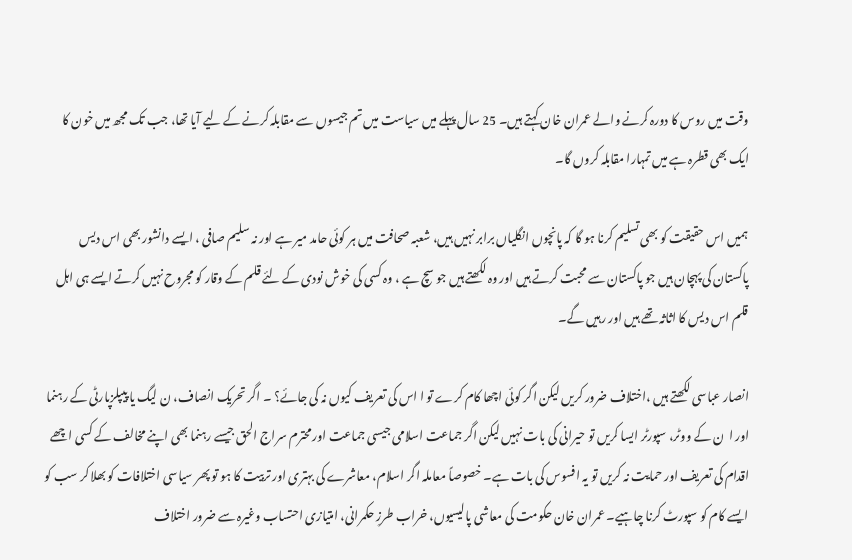وقت میں روس کا دورہ کرنے والے عمران خان کہتے ہیں۔ 25 سال پہلے میں سیاست میں تم جیسوں سے مقابلہ کرنے کے لیے آیا تھا، جب تک مجھ میں خون کا ایک بھی قطرہ ہے میں تمہارا مقابلہ کروں گا۔

ہمیں اس حقیقت کو بھی تسلیم کرنا ہو گا کہ پانچوں انگلیاں برابر نہیں ہیں، شعبہ صحافت میں ہر کوئی حامد میر ہے اور نہ سلیم صافی ، ایسے دانشور بھی اس دیس پاکستان کی پہچان ہیں جو پاکستان سے محبت کرتے ہیں اور وہ لکھتے ہیں جو سچ ہے ، وہ کسی کی خوش نودی کے لئے قلم کے وقار کو مجروح نہیں کرتے ایسے ہی اہل قلم اس دیس کا اثاثہ تھے ہیں اور رہیں گے۔

انصار عباسی لکھتے ہیں ،اختلاف ضرور کریں لیکن اگر کوئی اچھا کام کرے تو ا اس کی تعریف کیوں نہ کی جائے؟ ۔ اگر تحریک انصاف، ن لیگ یا پیپلزپارٹی کے رہنما اور ا  ن کے ووٹر، سپورٹر ایسا کریں تو حیرانی کی بات نہیں لیکن اگر جماعت اسلامی جیسی جماعت اور محترم سراج الحق جیسے رہنما بھی اپنے مخالف کے کسی اچھے اقدام کی تعریف اور حمایت نہ کریں تو یہ افسوس کی بات ہے۔ خصوصاً معاملہ اگر اسلام، معاشرے کی بہتری اور تربیت کا ہو تو پھر سیاسی اختلافات کو بھلا کر سب کو ایسے کام کو سپورٹ کرنا چاہیے۔ عمران خان حکومت کی معاشی پالیسیوں، خراب طرزِ حکمرانی، امتیازی احتساب وغیرہ سے ضرور اختلاف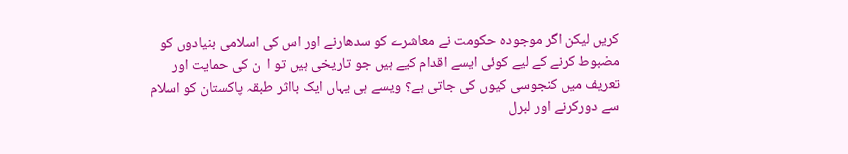کریں لیکن اگر موجودہ حکومت نے معاشرے کو سدھارنے اور اس کی اسلامی بنیادوں کو مضبوط کرنے کے لیے کوئی ایسے اقدام کیے ہیں جو تاریخی ہیں تو ا  ن کی حمایت اور تعریف میں کنجوسی کیوں کی جاتی ہے؟ ویسے ہی یہاں ایک بااثر طبقہ پاکستان کو اسلام سے دورکرنے اور لبرل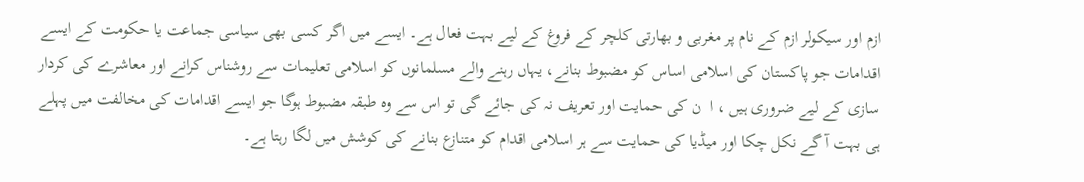ازم اور سیکولر ازم کے نام پر مغربی و بھارتی کلچر کے فروغ کے لیے بہت فعال ہے۔ ایسے میں اگر کسی بھی سیاسی جماعت یا حکومت کے ایسے اقدامات جو پاکستان کی اسلامی اساس کو مضبوط بنانے، یہاں رہنے والے مسلمانوں کو اسلامی تعلیمات سے روشناس کرانے اور معاشرے کی کردار سازی کے لیے ضروری ہیں ، ا  ن کی حمایت اور تعریف نہ کی جائے گی تو اس سے وہ طبقہ مضبوط ہوگا جو ایسے اقدامات کی مخالفت میں پہلے ہی بہت آ گے نکل چکا اور میڈیا کی حمایت سے ہر اسلامی اقدام کو متنازع بنانے کی کوشش میں لگا رہتا ہے۔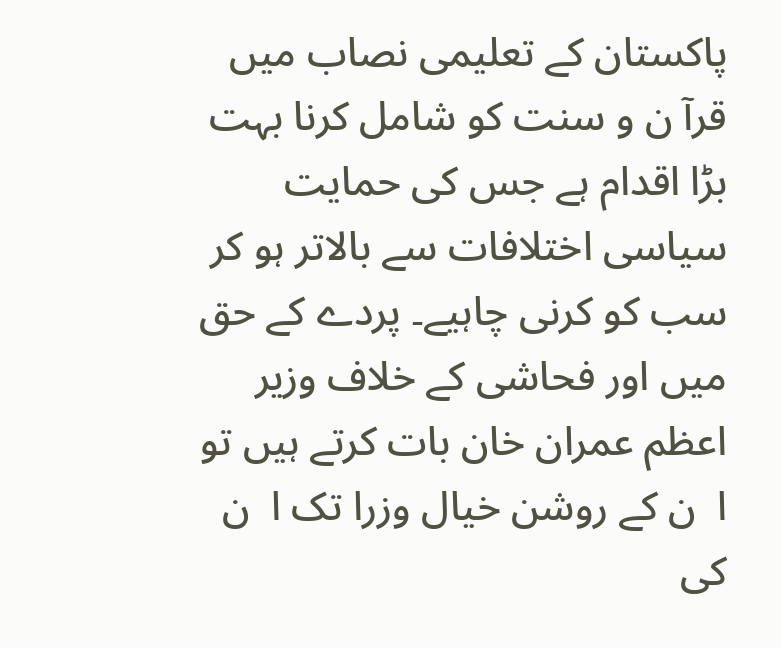پاکستان کے تعلیمی نصاب میں قرآ ن و سنت کو شامل کرنا بہت بڑا اقدام ہے جس کی حمایت سیاسی اختلافات سے بالاتر ہو کر سب کو کرنی چاہیے۔ پردے کے حق میں اور فحاشی کے خلاف وزیر اعظم عمران خان بات کرتے ہیں تو ا  ن کے روشن خیال وزرا تک ا  ن کی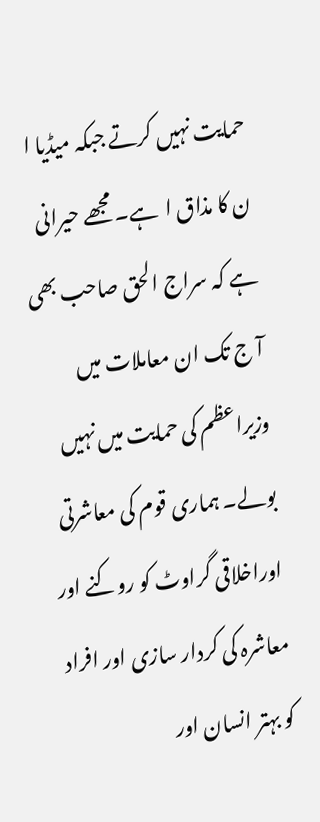حمایت نہیں کرتے جبکہ میڈیا ا  ن کا مذاق ا  ہے۔ مجھے حیرانی ہے کہ سراج الحق صاحب بھی آ ج تک ان معاملات میں وزیراعظم کی حمایت میں نہیں بولے۔ ہماری قوم کی معاشرتی اوراخلاقی گراوٹ کو روکنے اور معاشرہ کی کردار سازی اور افراد کو بہتر انسان اور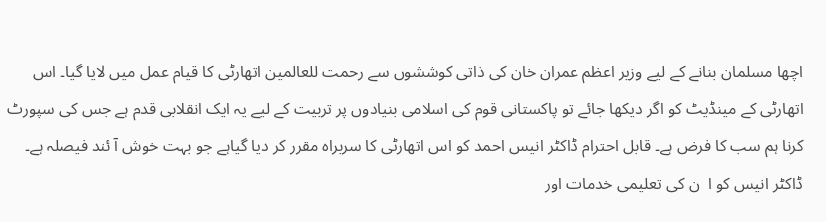اچھا مسلمان بنانے کے لیے وزیر اعظم عمران خان کی ذاتی کوششوں سے رحمت للعالمین اتھارٹی کا قیام عمل میں لایا گیا۔ اس اتھارٹی کے مینڈیٹ کو اگر دیکھا جائے تو پاکستانی قوم کی اسلامی بنیادوں پر تربیت کے لیے یہ ایک انقلابی قدم ہے جس کی سپورٹ کرنا ہم سب کا فرض ہے۔ قابل احترام ڈاکٹر انیس احمد کو اس اتھارٹی کا سربراہ مقرر کر دیا گیاہے جو بہت خوش آ ئند فیصلہ ہے۔ ڈاکٹر انیس کو ا  ن کی تعلیمی خدمات اور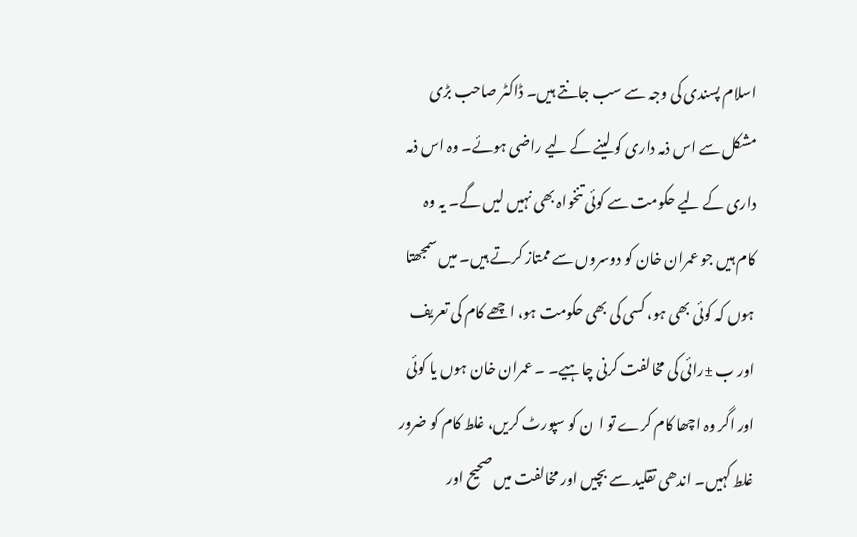اسلام پسندی کی وجہ سے سب جانتے ہیں۔ ڈاکٹر صاحب بڑی مشکل سے اس ذمہ داری کو لینے کے لیے راضی ہوئے۔ وہ اس ذمہ داری کے لیے حکومت سے کوئی تنخواہ بھی نہیں لیں گے۔ یہ وہ کام ہیں جو عمران خان کو دوسروں سے ممتاز کرتے ہیں۔ میں سمجھتا ہوں کہ کوئی بھی ہو، کسی کی بھی حکومت ہو، اچھے کام کی تعریف اور ب ±رائی کی مخالفت کرنی چاہیے۔ ۔ عمران خان ہوں یا کوئی اور اگر وہ اچھا کام کرے تو ا  ن کو سپورٹ کریں، غلط کام کو ضرور غلط کہیں۔ اندھی تقلید سے بچیں اور مخالفت میں صحیح اور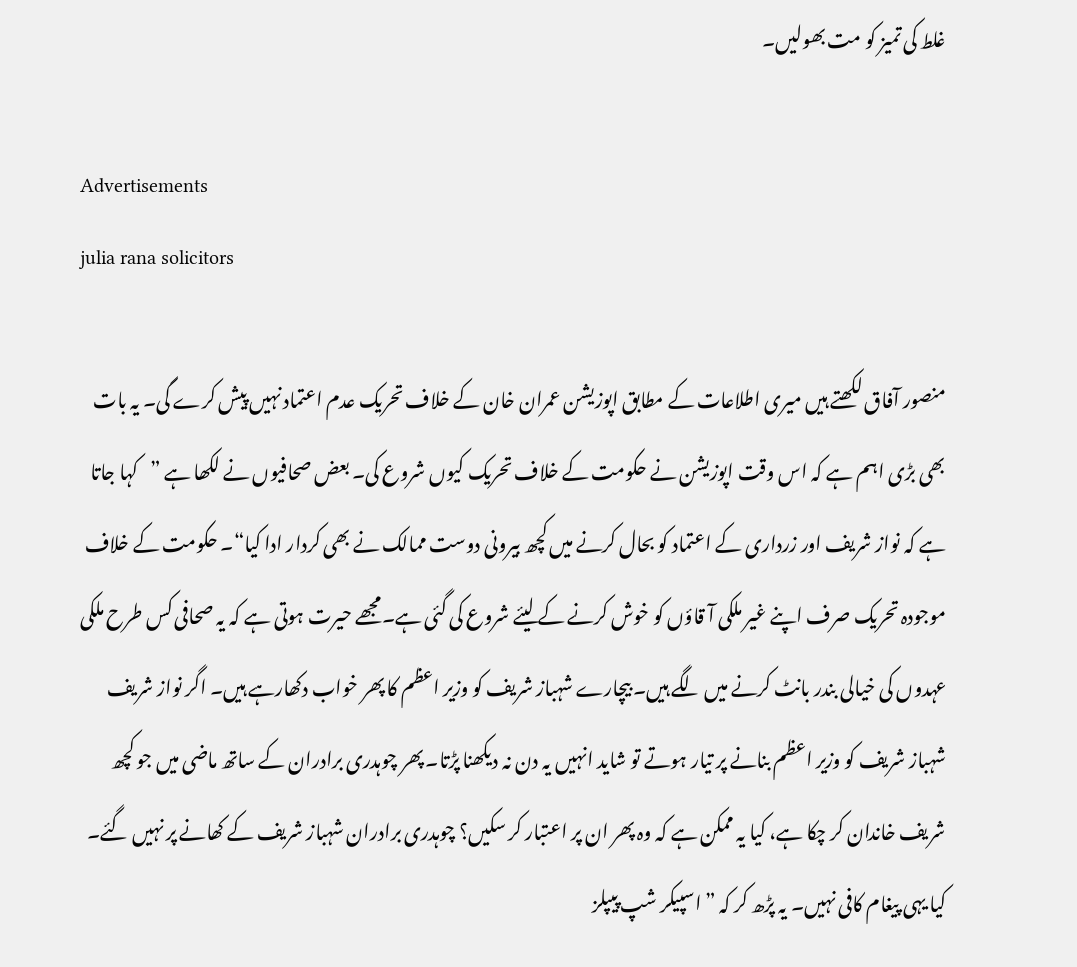غلط کی تمیز کو مت بھولیں۔

Advertisements
julia rana solicitors

منصور آفاق لکھتے ہیں میری اطلاعات کے مطابق اپوزیشن عمران خان کے خلاف تحریک عدم اعتماد نہیں پیش کرے گی۔ یہ بات بھی بڑی اہم ہے کہ اس وقت اپوزیشن نے حکومت کے خلاف تحریک کیوں شروع کی۔ بعض صحافیوں نے لکھا ہے ”کہا جاتا ہے کہ نواز شریف اور زرداری کے اعتماد کو بحال کرنے میں کچھ بیرونی دوست ممالک نے بھی کردار ادا کیا“۔ حکومت کے خلاف موجودہ تحریک صرف اپنے غیر ملکی آ قاؤں کو خوش کرنے کے لیئے شروع کی گئی ہے۔مجھے حیرت ہوتی ہے کہ یہ صحافی کس طرح ملکی عہدوں کی خیالی بندر بانٹ کرنے میں لگے ہیں۔ بیچارے شہباز شریف کو وزیر اعظم کا پھر خواب دکھارہے ہیں۔ اگر نواز شریف شہباز شریف کو وزیر اعظم بنانے پر تیار ہوتے تو شاید انہیں یہ دن نہ دیکھنا پڑتا۔ پھر چوہدری برادران کے ساتھ ماضی میں جو کچھ شریف خاندان کر چکا ہے، کیا یہ ممکن ہے کہ وہ پھر ان پر اعتبار کر سکیں؟ چوہدری برادران شہباز شریف کے کھانے پر نہیں گئے۔ کیا یہی پیغام کافی نہیں۔ یہ پڑھ کر کہ ”اسپیکر شپ پیپلز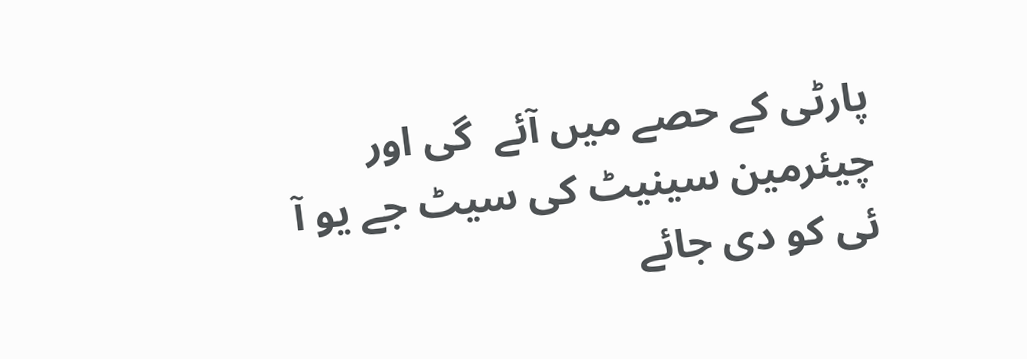پارٹی کے حصے میں آئے  گی اور چیئرمین سینیٹ کی سیٹ جے یو آ ئی کو دی جائے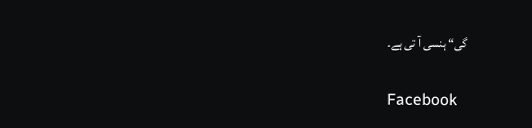گی“ ہنسی آ تی ہے۔

Facebook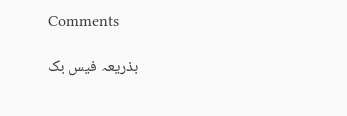Comments

بذریعہ فیس بک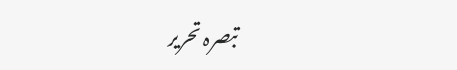تبصرہ تحریر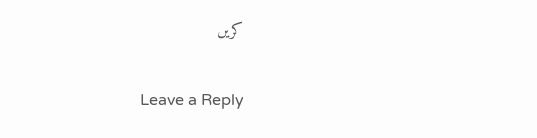کریں

Leave a Reply